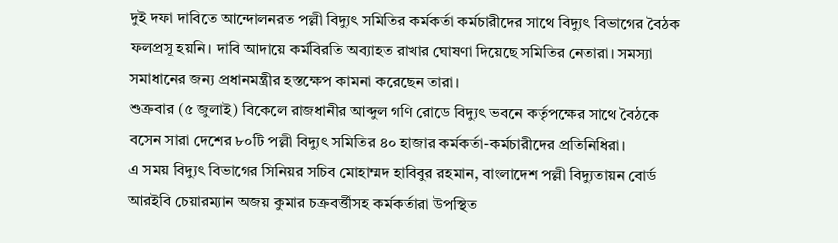দুই দফা দাবিতে আন্দোলনরত পল্লী বিদ্যুৎ সমিতির কর্মকর্তা কর্মচারীদের সাথে বিদ্যুৎ বিভাগের বৈঠক ফলপ্রসূ হয়নি। দাবি আদায়ে কর্মবিরতি অব্যাহত রাখার ঘোষণা দিয়েছে সমিতির নেতারা। সমস্যা সমাধানের জন্য প্রধানমন্ত্রীর হস্তক্ষেপ কামনা করেছেন তারা।
শুক্রবার (৫ জুলাই) বিকেলে রাজধানীর আব্দুল গণি রোডে বিদ্যুৎ ভবনে কর্তৃপক্ষের সাথে বৈঠকে বসেন সারা দেশের ৮০টি পল্লী বিদ্যুৎ সমিতির ৪০ হাজার কর্মকর্তা-কর্মচারীদের প্রতিনিধিরা।
এ সময় বিদ্যুৎ বিভাগের সিনিয়র সচিব মোহাম্মদ হাবিবুর রহমান, বাংলাদেশ পল্লী বিদ্যুতায়ন বোর্ড আরইবি চেয়ারম্যান অজয় কুমার চক্রবর্ত্তীসহ কর্মকর্তারা উপস্থিত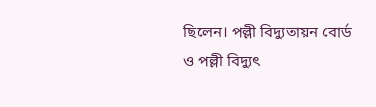ছিলেন। পল্লী বিদ্যুতায়ন বোর্ড ও পল্লী বিদ্যুৎ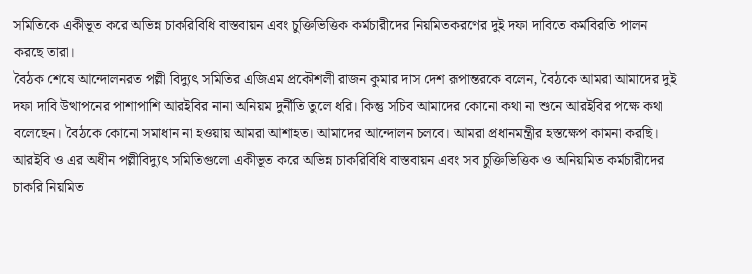সমিতিকে একীভূত করে অভিন্ন চাকরিবিধি বাস্তবায়ন এবং চুক্তিভিত্তিক কর্মচারীদের নিয়মিতকরণের দুই দফা দাবিতে কর্মবিরতি পালন করছে তারা।
বৈঠক শেষে আন্দোলনরত পল্লী বিদ্যুৎ সমিতির এজিএম প্রকৌশলী রাজন কুমার দাস দেশ রূপান্তরকে বলেন, বৈঠকে আমরা আমাদের দুই দফা দাবি উত্থাপনের পাশাপাশি আরইবির নানা অনিয়ম দুর্নীতি তুলে ধরি। কিন্তু সচিব আমাদের কোনো কথা না শুনে আরইবির পক্ষে কথা বলেছেন। বৈঠকে কোনো সমাধান না হওয়ায় আমরা আশাহত। আমাদের আন্দোলন চলবে। আমরা প্রধানমন্ত্রীর হস্তক্ষেপ কামনা করছি।
আরইবি ও এর অধীন পল্লীবিদ্যুৎ সমিতিগুলো একীভূত করে অভিন্ন চাকরিবিধি বাস্তবায়ন এবং সব চুক্তিভিত্তিক ও অনিয়মিত কর্মচারীদের চাকরি নিয়মিত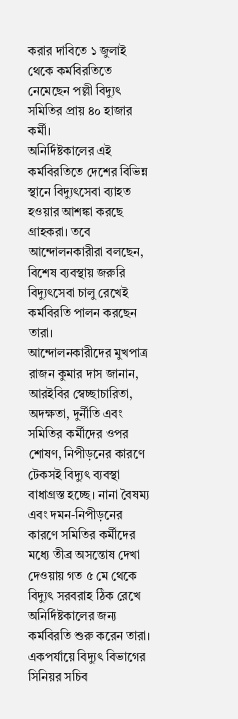করার দাবিতে ১ জুলাই থেকে কর্মবিরতিতে নেমেছেন পল্লী বিদ্যুৎ সমিতির প্রায় ৪০ হাজার কর্মী।
অনির্দিষ্টকালের এই কর্মবিরতিতে দেশের বিভিন্ন স্থানে বিদ্যুৎসেবা ব্যাহত হওয়ার আশঙ্কা করছে গ্রাহকরা। তবে আন্দোলনকারীরা বলছেন, বিশেষ ব্যবস্থায় জরুরি বিদ্যুৎসেবা চালু রেখেই কর্মবিরতি পালন করছেন তারা।
আন্দোলনকারীদের মুখপাত্র রাজন কুমার দাস জানান, আরইবির স্বেচ্ছাচারিতা, অদক্ষতা, দুর্নীতি এবং সমিতির কর্মীদের ওপর শোষণ, নিপীড়নের কারণে টেকসই বিদ্যুৎ ব্যবস্থা বাধাগ্রস্ত হচ্ছে। নানা বৈষম্য এবং দমন-নিপীড়নের কারণে সমিতির কর্মীদের মধ্যে তীব্র অসন্তোষ দেখা দেওয়ায় গত ৫ মে থেকে বিদ্যুৎ সরবরাহ ঠিক রেখে অনির্দিষ্টকালের জন্য কর্মবিরতি শুরু করেন তারা। একপর্যায়ে বিদ্যুৎ বিভাগের সিনিয়র সচিব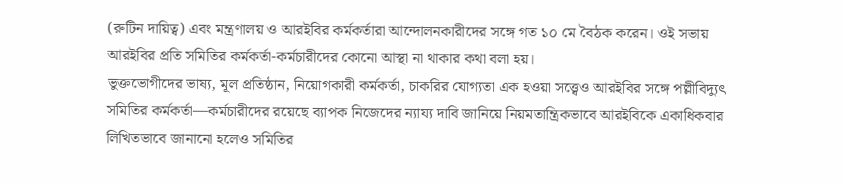(রুটিন দায়িত্ব) এবং মন্ত্রণালয় ও আরইবির কর্মকর্তারা আন্দোলনকারীদের সঙ্গে গত ১০ মে বৈঠক করেন। ওই সভায় আরইবির প্রতি সমিতির কর্মকর্তা-কর্মচারীদের কোনো আস্থা না থাকার কথা বলা হয়।
ভুক্তভোগীদের ভাষ্য, মূল প্রতিষ্ঠান, নিয়োগকারী কর্মকর্তা, চাকরির যোগ্যতা এক হওয়া সত্ত্বেও আরইবির সঙ্গে পল্লীবিদ্যুৎ সমিতির কর্মকর্তা—কর্মচারীদের রয়েছে ব্যাপক নিজেদের ন্যায্য দাবি জানিয়ে নিয়মতান্ত্রিকভাবে আরইবিকে একাধিকবার লিখিতভাবে জানানো হলেও সমিতির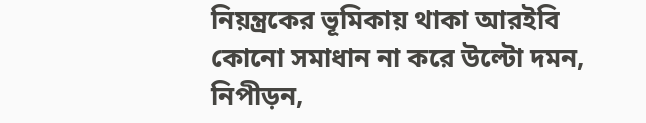নিয়ন্ত্রকের ভূমিকায় থাকা আরইবি কোনো সমাধান না করে উল্টো দমন, নিপীড়ন,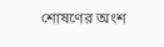শোষণের অংশ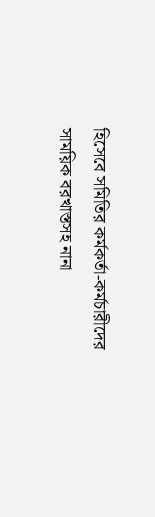হিসেবে সমিতির কর্মকর্তা-কর্মচারীদের সাময়িক বরখাস্তসহ নানা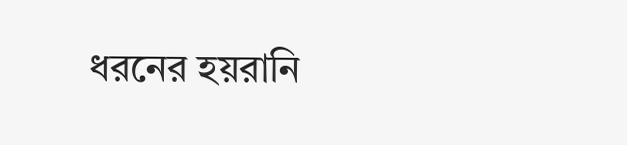ধরনের হয়রানি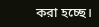করা হচ্ছে।